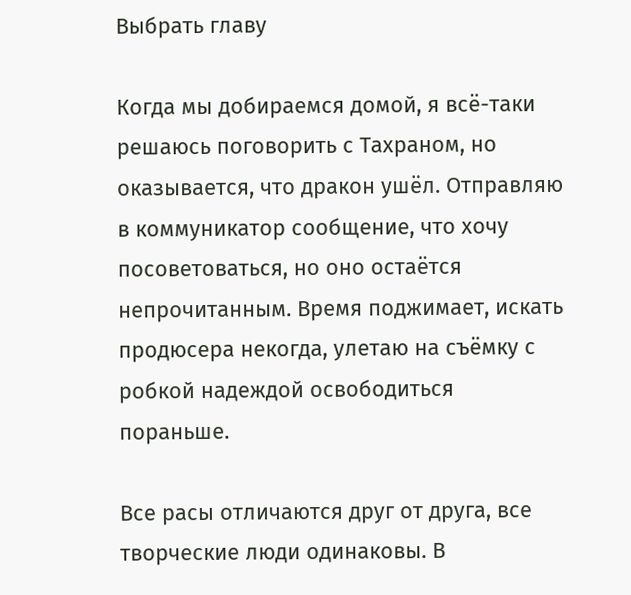Выбрать главу

Когда мы добираемся домой, я всё-таки решаюсь поговорить с Тахраном, но оказывается, что дракон ушёл. Отправляю в коммуникатор сообщение, что хочу посоветоваться, но оно остаётся непрочитанным. Время поджимает, искать продюсера некогда, улетаю на съёмку с робкой надеждой освободиться пораньше.

Все расы отличаются друг от друга, все творческие люди одинаковы. В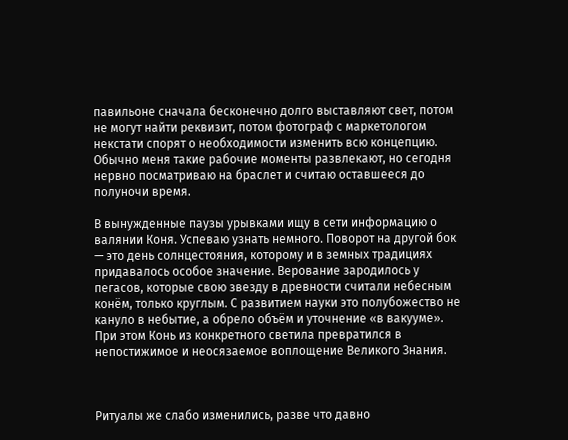павильоне сначала бесконечно долго выставляют свет, потом не могут найти реквизит, потом фотограф с маркетологом некстати спорят о необходимости изменить всю концепцию. Обычно меня такие рабочие моменты развлекают, но сегодня нервно посматриваю на браслет и считаю оставшееся до полуночи время.

В вынужденные паузы урывками ищу в сети информацию о валянии Коня. Успеваю узнать немного. Поворот на другой бок — это день солнцестояния, которому и в земных традициях придавалось особое значение. Верование зародилось у пегасов, которые свою звезду в древности считали небесным конём, только круглым. С развитием науки это полубожество не кануло в небытие, а обрело объём и уточнение «в вакууме». При этом Конь из конкретного светила превратился в непостижимое и неосязаемое воплощение Великого Знания.



Ритуалы же слабо изменились, разве что давно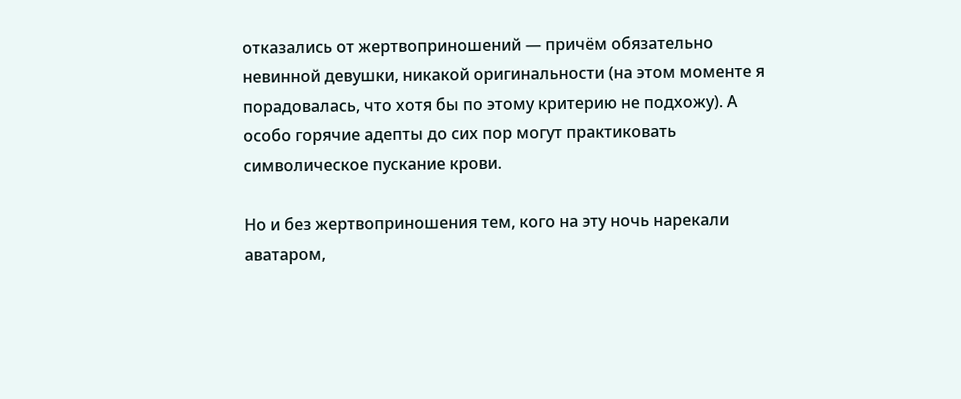отказались от жертвоприношений — причём обязательно невинной девушки, никакой оригинальности (на этом моменте я порадовалась, что хотя бы по этому критерию не подхожу). А особо горячие адепты до сих пор могут практиковать символическое пускание крови.

Но и без жертвоприношения тем, кого на эту ночь нарекали аватаром,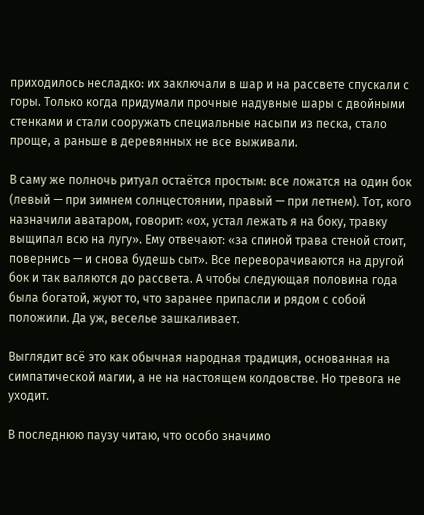приходилось несладко: их заключали в шар и на рассвете спускали с горы. Только когда придумали прочные надувные шары с двойными стенками и стали сооружать специальные насыпи из песка, стало проще, а раньше в деревянных не все выживали.

В саму же полночь ритуал остаётся простым: все ложатся на один бок (левый — при зимнем солнцестоянии, правый — при летнем). Тот, кого назначили аватаром, говорит: «ох, устал лежать я на боку, травку выщипал всю на лугу». Ему отвечают: «за спиной трава стеной стоит, повернись — и снова будешь сыт». Все переворачиваются на другой бок и так валяются до рассвета. А чтобы следующая половина года была богатой, жуют то, что заранее припасли и рядом с собой положили. Да уж, веселье зашкаливает.

Выглядит всё это как обычная народная традиция, основанная на симпатической магии, а не на настоящем колдовстве. Но тревога не уходит.

В последнюю паузу читаю, что особо значимо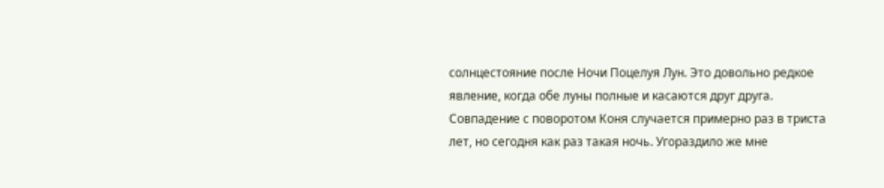солнцестояние после Ночи Поцелуя Лун. Это довольно редкое явление, когда обе луны полные и касаются друг друга. Совпадение с поворотом Коня случается примерно раз в триста лет, но сегодня как раз такая ночь. Угораздило же мне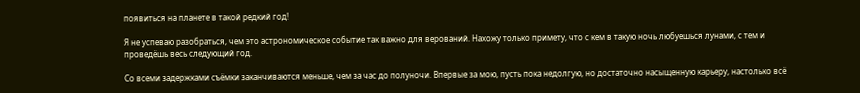появиться на планете в такой редкий год!

Я не успеваю разобраться, чем это астрономическое событие так важно для верований. Нахожу только примету, что с кем в такую ночь любуешься лунами, с тем и проведёшь весь следующий год.

Со всеми задержками съёмки заканчиваются меньше, чем за час до полуночи. Впервые за мою, пусть пока недолгую, но достаточно насыщенную карьеру, настолько всё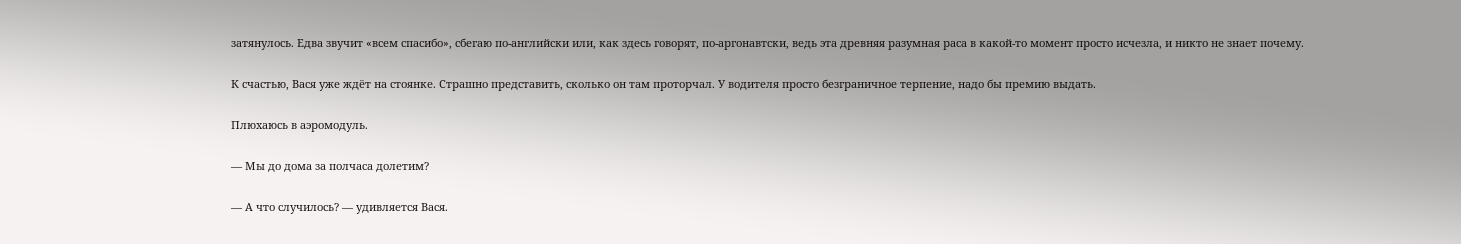затянулось. Едва звучит «всем спасибо», сбегаю по-английски или, как здесь говорят, по-аргонавтски, ведь эта древняя разумная раса в какой-то момент просто исчезла, и никто не знает почему.

К счастью, Вася уже ждёт на стоянке. Страшно представить, сколько он там проторчал. У водителя просто безграничное терпение, надо бы премию выдать.

Плюхаюсь в аэромодуль.

— Мы до дома за полчаса долетим?

— А что случилось? — удивляется Вася.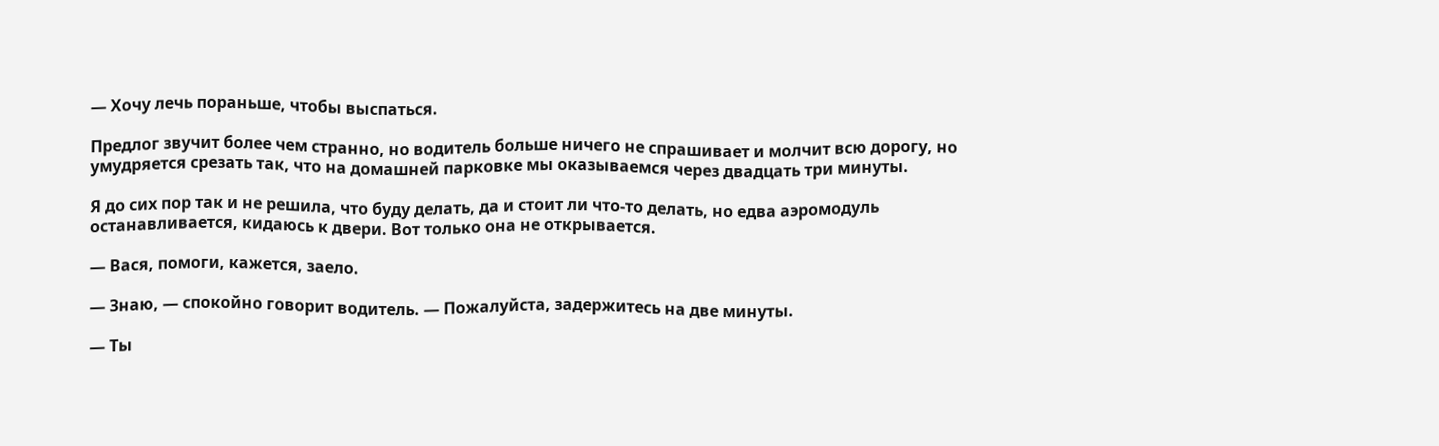— Хочу лечь пораньше, чтобы выспаться.

Предлог звучит более чем странно, но водитель больше ничего не спрашивает и молчит всю дорогу, но умудряется срезать так, что на домашней парковке мы оказываемся через двадцать три минуты.

Я до сих пор так и не решила, что буду делать, да и стоит ли что-то делать, но едва аэромодуль останавливается, кидаюсь к двери. Вот только она не открывается.

— Вася, помоги, кажется, заело.

— Знаю, — спокойно говорит водитель. — Пожалуйста, задержитесь на две минуты.

— Ты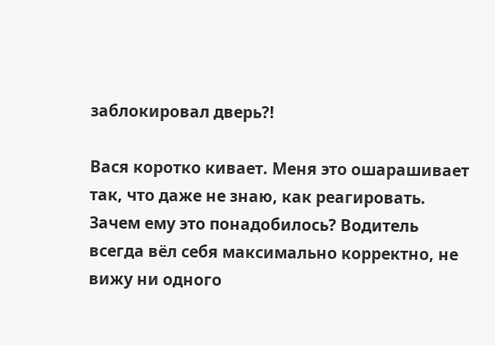заблокировал дверь?!

Вася коротко кивает. Меня это ошарашивает так, что даже не знаю, как реагировать. Зачем ему это понадобилось? Водитель всегда вёл себя максимально корректно, не вижу ни одного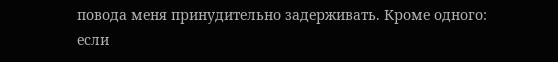повода меня принудительно задерживать. Кроме одного: если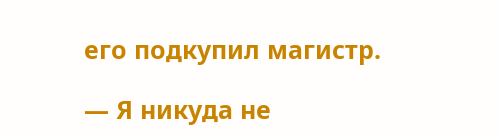его подкупил магистр.

— Я никуда не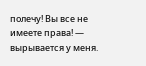полечу! Вы все не имеете права! — вырывается у меня.